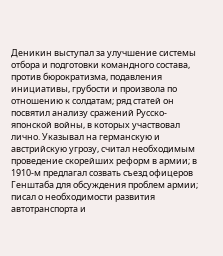Деникин выступал за улучшение системы отбора и подготовки командного состава, против бюрократизма, подавления инициативы, грубости и произвола по отношению к солдатам; ряд статей он посвятил анализу сражений Русско-японской войны, в которых участвовал лично. Указывал на германскую и австрийскую угрозу, считал необходимым проведение скорейших реформ в армии; в 1910‐м предлагал созвать съезд офицеров Генштаба для обсуждения проблем армии; писал о необходимости развития автотранспорта и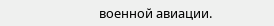военной авиации.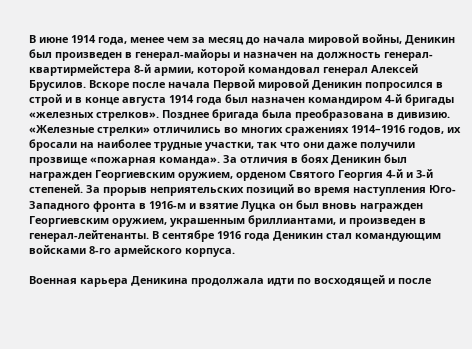В июне 1914 года, менее чем за месяц до начала мировой войны, Деникин был произведен в генерал-майоры и назначен на должность генерал-квартирмейстера 8‐й армии, которой командовал генерал Алексей Брусилов. Вскоре после начала Первой мировой Деникин попросился в строй и в конце августа 1914 года был назначен командиром 4‐й бригады «железных стрелков». Позднее бригада была преобразована в дивизию. «Железные стрелки» отличились во многих сражениях 1914–1916 годов, их бросали на наиболее трудные участки, так что они даже получили прозвище «пожарная команда». За отличия в боях Деникин был награжден Георгиевским оружием, орденом Святого Георгия 4‐й и 3‐й степеней. За прорыв неприятельских позиций во время наступления Юго-Западного фронта в 1916‐м и взятие Луцка он был вновь награжден Георгиевским оружием, украшенным бриллиантами, и произведен в генерал-лейтенанты. В сентябре 1916 года Деникин стал командующим войсками 8‐го армейского корпуса.

Военная карьера Деникина продолжала идти по восходящей и после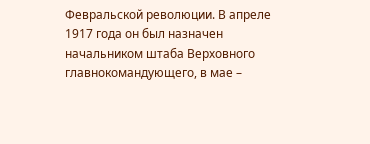Февральской революции. В апреле 1917 года он был назначен начальником штаба Верховного главнокомандующего, в мае –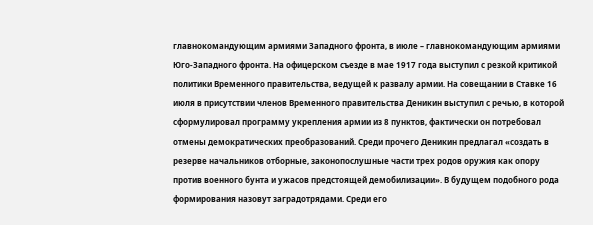главнокомандующим армиями Западного фронта, в июле – главнокомандующим армиями Юго-Западного фронта. На офицерском съезде в мае 1917 года выступил с резкой критикой политики Временного правительства, ведущей к развалу армии. На совещании в Ставке 16 июля в присутствии членов Временного правительства Деникин выступил с речью, в которой сформулировал программу укрепления армии из 8 пунктов, фактически он потребовал отмены демократических преобразований. Среди прочего Деникин предлагал «создать в резерве начальников отборные, законопослушные части трех родов оружия как опору против военного бунта и ужасов предстоящей демобилизации». В будущем подобного рода формирования назовут заградотрядами. Среди его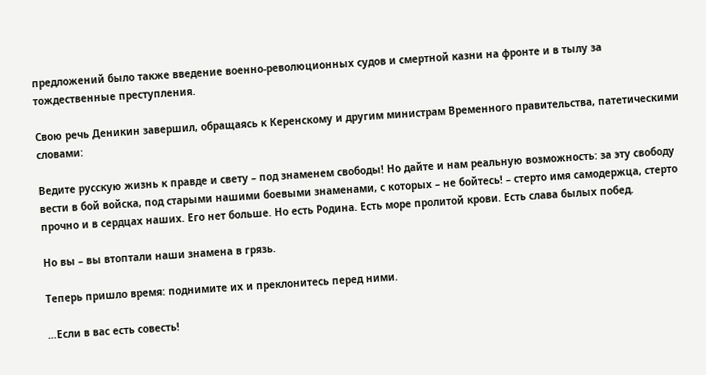предложений было также введение военно-революционных судов и смертной казни на фронте и в тылу за тождественные преступления.

Свою речь Деникин завершил, обращаясь к Керенскому и другим министрам Временного правительства, патетическими словами:

Ведите русскую жизнь к правде и свету – под знаменем свободы! Но дайте и нам реальную возможность: за эту свободу вести в бой войска, под старыми нашими боевыми знаменами, с которых – не бойтесь! – стерто имя самодержца, стерто прочно и в сердцах наших. Его нет больше. Но есть Родина. Есть море пролитой крови. Есть слава былых побед.

Но вы – вы втоптали наши знамена в грязь.

Теперь пришло время: поднимите их и преклонитесь перед ними.

…Если в вас есть совесть!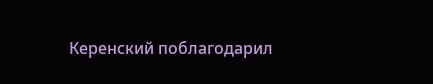Керенский поблагодарил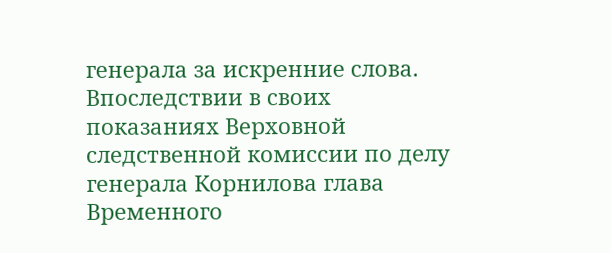генерала за искренние слова. Впоследствии в своих показаниях Верховной следственной комиссии по делу генерала Корнилова глава Временного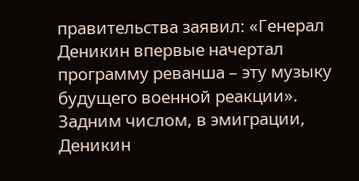правительства заявил: «Генерал Деникин впервые начертал программу реванша – эту музыку будущего военной реакции». Задним числом, в эмиграции, Деникин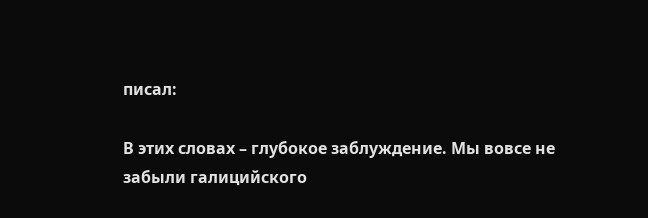писал:

В этих словах – глубокое заблуждение. Мы вовсе не забыли галицийского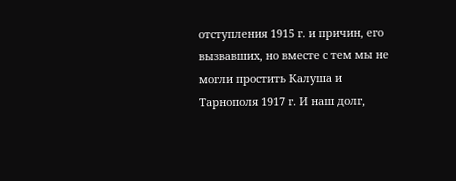отступления 1915 г. и причин, его вызвавших, но вместе с тем мы не могли простить Калуша и Тарнополя 1917 г. И наш долг,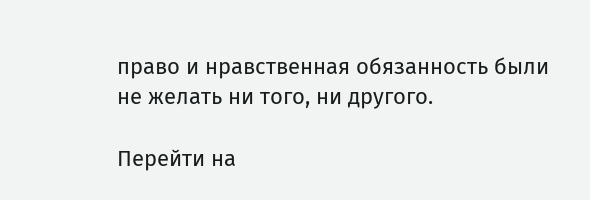право и нравственная обязанность были не желать ни того, ни другого.

Перейти на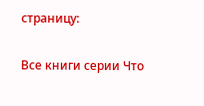страницу:

Все книги серии Что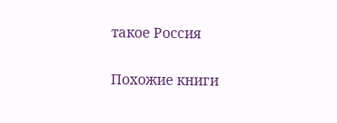такое Россия

Похожие книги